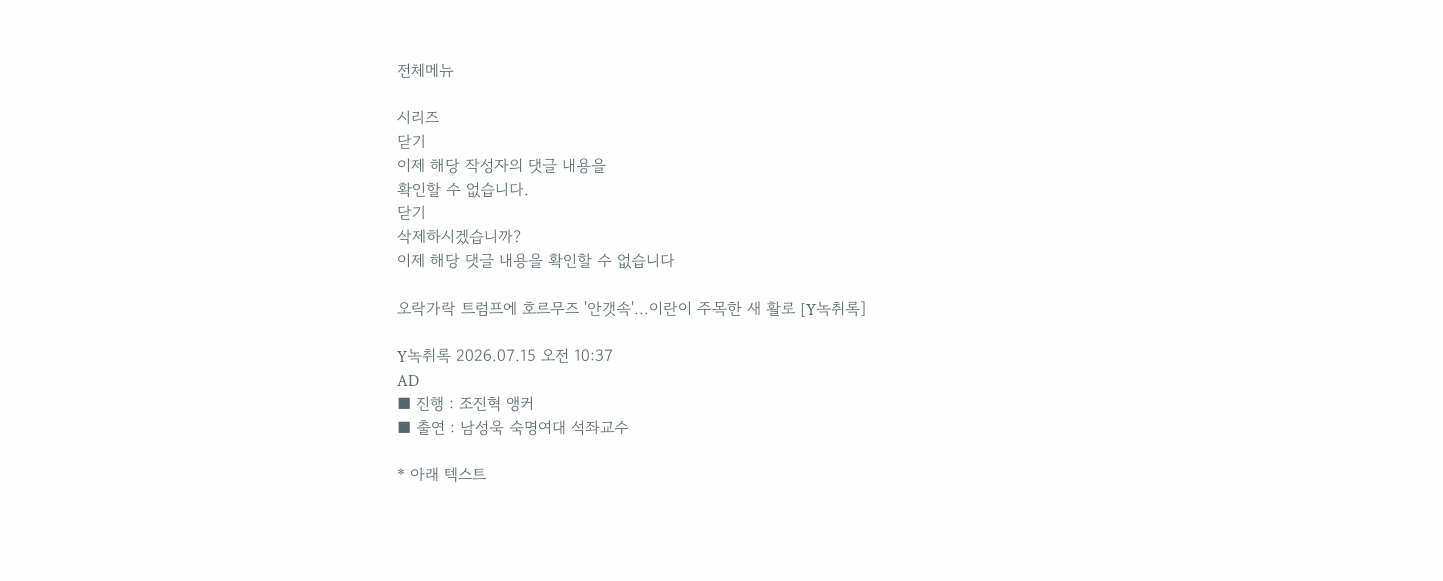전체메뉴

시리즈
닫기
이제 해당 작성자의 댓글 내용을
확인할 수 없습니다.
닫기
삭제하시겠습니까?
이제 해당 댓글 내용을 확인할 수 없습니다

오락가락 트럼프에 호르무즈 '안갯속'...이란이 주목한 새 활로 [Y녹취록]

Y녹취록 2026.07.15 오전 10:37
AD
■ 진행 : 조진혁 앵커
■ 출연 : 남성욱 숙명여대 석좌교수

* 아래 텍스트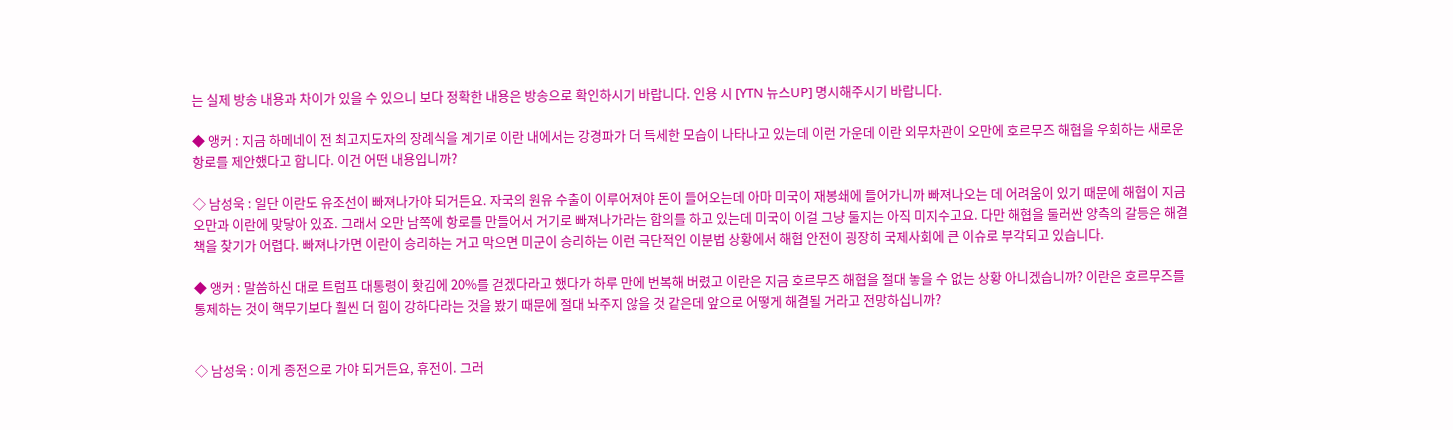는 실제 방송 내용과 차이가 있을 수 있으니 보다 정확한 내용은 방송으로 확인하시기 바랍니다. 인용 시 [YTN 뉴스UP] 명시해주시기 바랍니다.

◆ 앵커 : 지금 하메네이 전 최고지도자의 장례식을 계기로 이란 내에서는 강경파가 더 득세한 모습이 나타나고 있는데 이런 가운데 이란 외무차관이 오만에 호르무즈 해협을 우회하는 새로운 항로를 제안했다고 합니다. 이건 어떤 내용입니까?

◇ 남성욱 : 일단 이란도 유조선이 빠져나가야 되거든요. 자국의 원유 수출이 이루어져야 돈이 들어오는데 아마 미국이 재봉쇄에 들어가니까 빠져나오는 데 어려움이 있기 때문에 해협이 지금 오만과 이란에 맞닿아 있죠. 그래서 오만 남쪽에 항로를 만들어서 거기로 빠져나가라는 합의를 하고 있는데 미국이 이걸 그냥 둘지는 아직 미지수고요. 다만 해협을 둘러싼 양측의 갈등은 해결책을 찾기가 어렵다. 빠져나가면 이란이 승리하는 거고 막으면 미군이 승리하는 이런 극단적인 이분법 상황에서 해협 안전이 굉장히 국제사회에 큰 이슈로 부각되고 있습니다.

◆ 앵커 : 말씀하신 대로 트럼프 대통령이 홧김에 20%를 걷겠다라고 했다가 하루 만에 번복해 버렸고 이란은 지금 호르무즈 해협을 절대 놓을 수 없는 상황 아니겠습니까? 이란은 호르무즈를 통제하는 것이 핵무기보다 훨씬 더 힘이 강하다라는 것을 봤기 때문에 절대 놔주지 않을 것 같은데 앞으로 어떻게 해결될 거라고 전망하십니까?


◇ 남성욱 : 이게 종전으로 가야 되거든요, 휴전이. 그러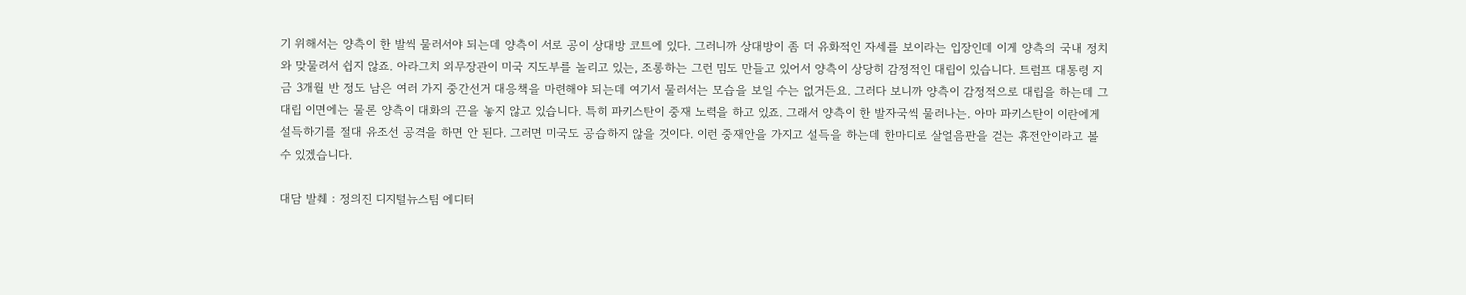기 위해서는 양측이 한 발씩 물러서야 되는데 양측이 서로 공이 상대방 코트에 있다. 그러니까 상대방이 좀 더 유화적인 자세를 보이라는 입장인데 이게 양측의 국내 정치와 맞물려서 쉽지 않죠. 아라그치 외무장관이 미국 지도부를 놀리고 있는, 조롱하는 그런 밈도 만들고 있어서 양측이 상당히 감정적인 대립이 있습니다. 트럼프 대통령 지금 3개월 반 정도 남은 여러 가지 중간선거 대응책을 마련해야 되는데 여기서 물러서는 모습을 보일 수는 없거든요. 그러다 보니까 양측이 감정적으로 대립을 하는데 그 대립 이면에는 물론 양측이 대화의 끈을 놓지 않고 있습니다. 특히 파키스탄이 중재 노력을 하고 있죠. 그래서 양측이 한 발자국씩 물러나는. 아마 파키스탄이 이란에게 설득하기를 절대 유조선 공격을 하면 안 된다. 그러면 미국도 공습하지 않을 것이다. 이런 중재안을 가지고 설득을 하는데 한마디로 살얼음판을 걷는 휴전안이라고 볼 수 있겠습니다.

대담 발췌 : 정의진 디지털뉴스팀 에디터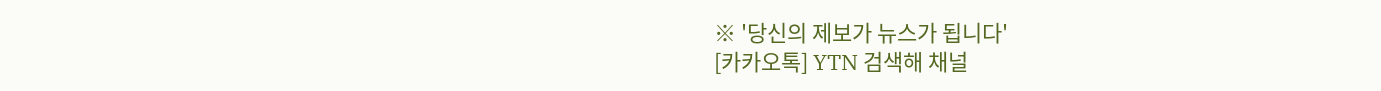※ '당신의 제보가 뉴스가 됩니다'
[카카오톡] YTN 검색해 채널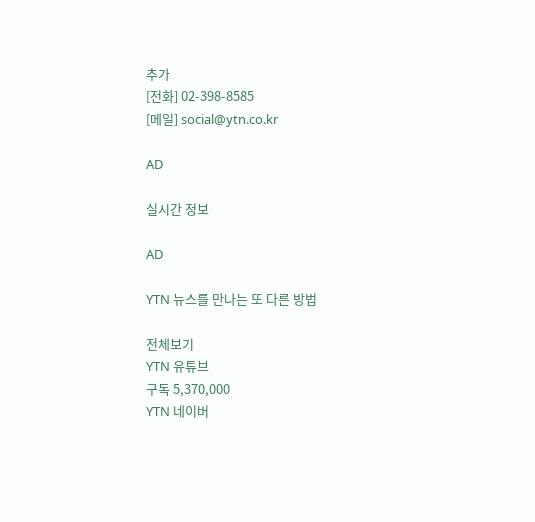추가
[전화] 02-398-8585
[메일] social@ytn.co.kr

AD

실시간 정보

AD

YTN 뉴스를 만나는 또 다른 방법

전체보기
YTN 유튜브
구독 5,370,000
YTN 네이버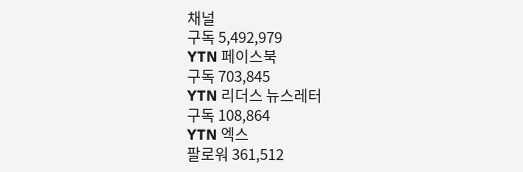채널
구독 5,492,979
YTN 페이스북
구독 703,845
YTN 리더스 뉴스레터
구독 108,864
YTN 엑스
팔로워 361,512